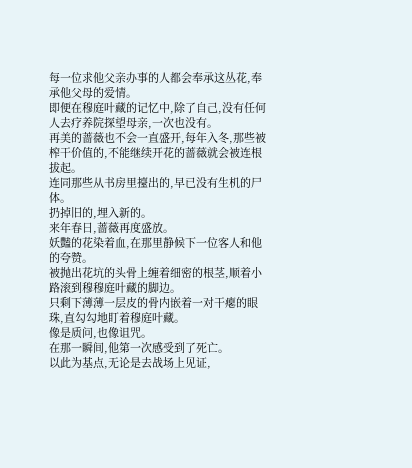每一位求他父亲办事的人都会奉承这丛花,奉承他父母的爱情。
即便在穆庭叶藏的记忆中,除了自己,没有任何人去疗养院探望母亲,一次也没有。
再美的蔷薇也不会一直盛开,每年入冬,那些被榨干价值的,不能继续开花的蔷薇就会被连根拔起。
连同那些从书房里擡出的,早已没有生机的尸体。
扔掉旧的,埋入新的。
来年春日,蔷薇再度盛放。
妖豔的花染着血,在那里静候下一位客人和他的夸赞。
被抛出花坑的头骨上缠着细密的根茎,顺着小路滚到穆穆庭叶藏的脚边。
只剩下薄薄一层皮的骨内嵌着一对干瘪的眼珠,直勾勾地盯着穆庭叶藏。
像是质问,也像诅咒。
在那一瞬间,他第一次感受到了死亡。
以此为基点,无论是去战场上见证,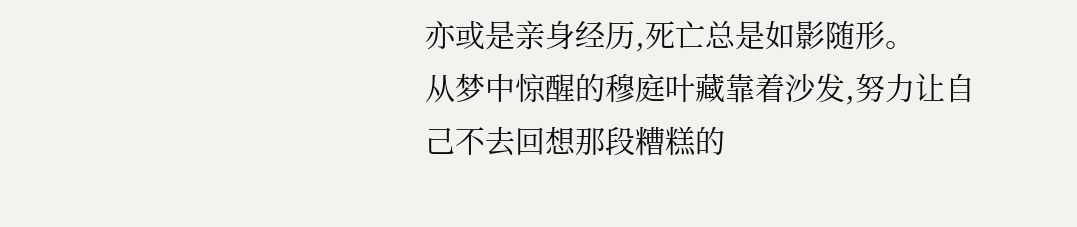亦或是亲身经历,死亡总是如影随形。
从梦中惊醒的穆庭叶藏靠着沙发,努力让自己不去回想那段糟糕的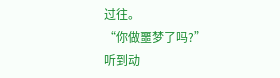过往。
“你做噩梦了吗?”
听到动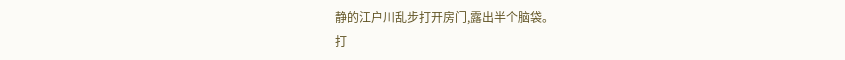静的江户川乱步打开房门,露出半个脑袋。
打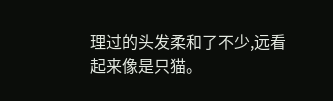理过的头发柔和了不少,远看起来像是只猫。